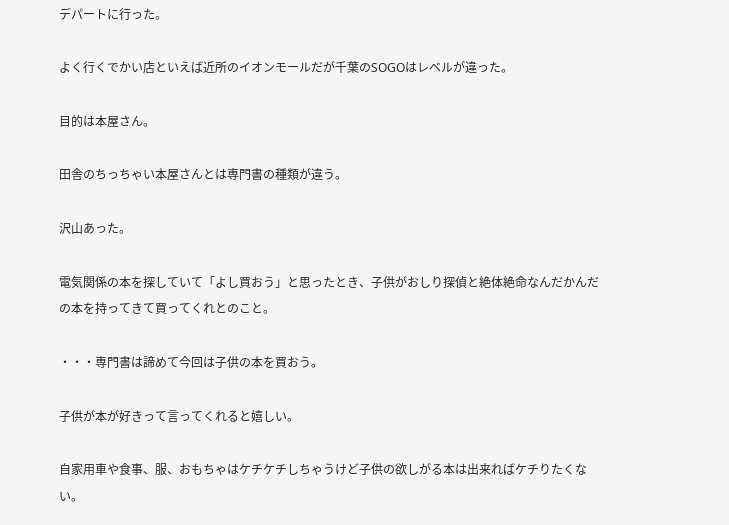デパートに行った。

よく行くでかい店といえば近所のイオンモールだが千葉のSOGOはレベルが違った。

目的は本屋さん。

田舎のちっちゃい本屋さんとは専門書の種類が違う。

沢山あった。

電気関係の本を探していて「よし買おう」と思ったとき、子供がおしり探偵と絶体絶命なんだかんだの本を持ってきて買ってくれとのこと。

・・・専門書は諦めて今回は子供の本を買おう。

子供が本が好きって言ってくれると嬉しい。

自家用車や食事、服、おもちゃはケチケチしちゃうけど子供の欲しがる本は出来ればケチりたくない。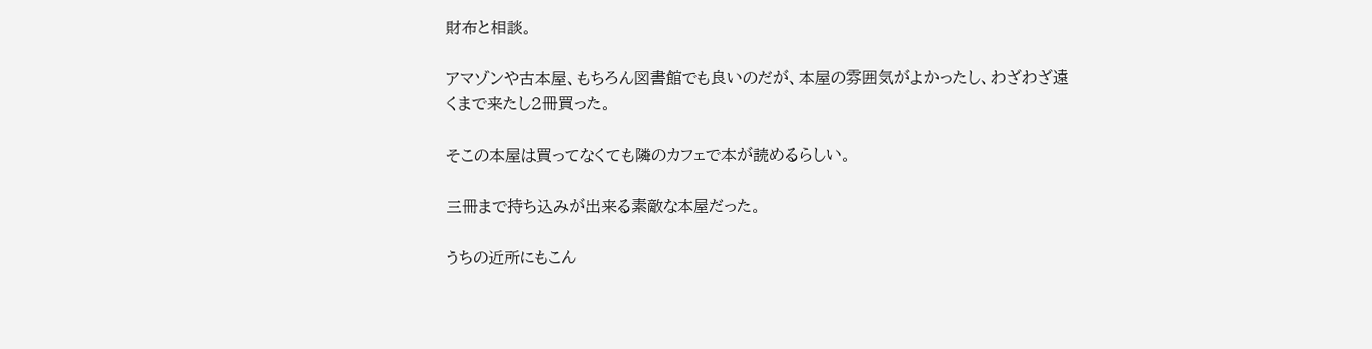財布と相談。

アマゾンや古本屋、もちろん図書館でも良いのだが、本屋の雰囲気がよかったし、わざわざ遠くまで来たし2冊買った。

そこの本屋は買ってなくても隣のカフェで本が読めるらしい。

三冊まで持ち込みが出来る素敵な本屋だった。

うちの近所にもこん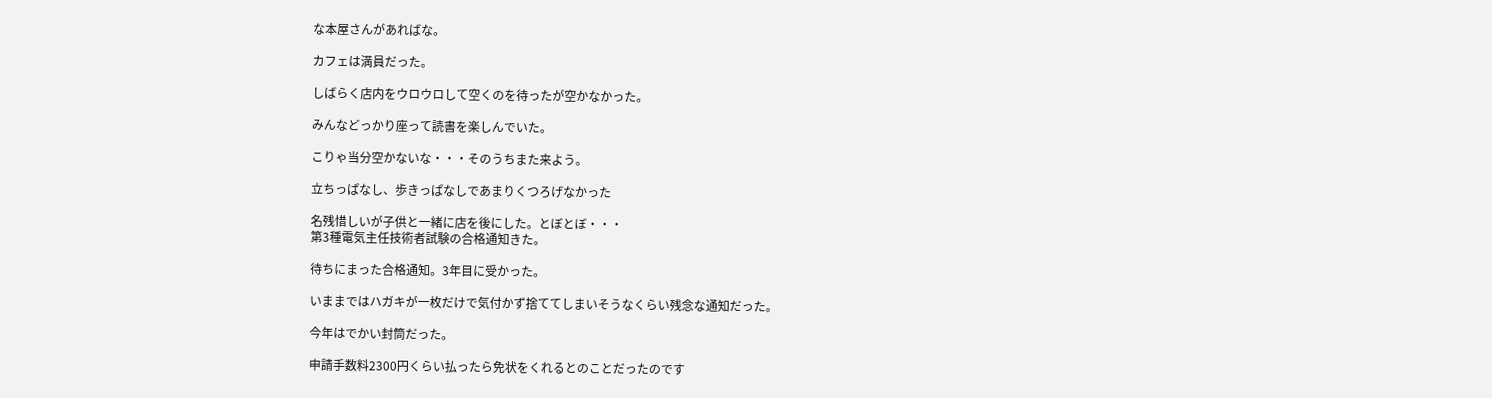な本屋さんがあればな。

カフェは満員だった。

しばらく店内をウロウロして空くのを待ったが空かなかった。

みんなどっかり座って読書を楽しんでいた。

こりゃ当分空かないな・・・そのうちまた来よう。

立ちっぱなし、歩きっぱなしであまりくつろげなかった

名残惜しいが子供と一緒に店を後にした。とぼとぼ・・・
第3種電気主任技術者試験の合格通知きた。

待ちにまった合格通知。3年目に受かった。

いままではハガキが一枚だけで気付かず捨ててしまいそうなくらい残念な通知だった。

今年はでかい封筒だった。

申請手数料2300円くらい払ったら免状をくれるとのことだったのです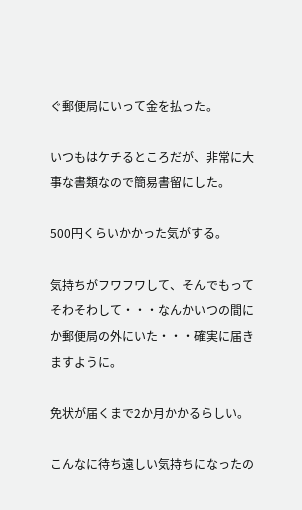ぐ郵便局にいって金を払った。

いつもはケチるところだが、非常に大事な書類なので簡易書留にした。

500円くらいかかった気がする。

気持ちがフワフワして、そんでもってそわそわして・・・なんかいつの間にか郵便局の外にいた・・・確実に届きますように。

免状が届くまで2か月かかるらしい。

こんなに待ち遠しい気持ちになったの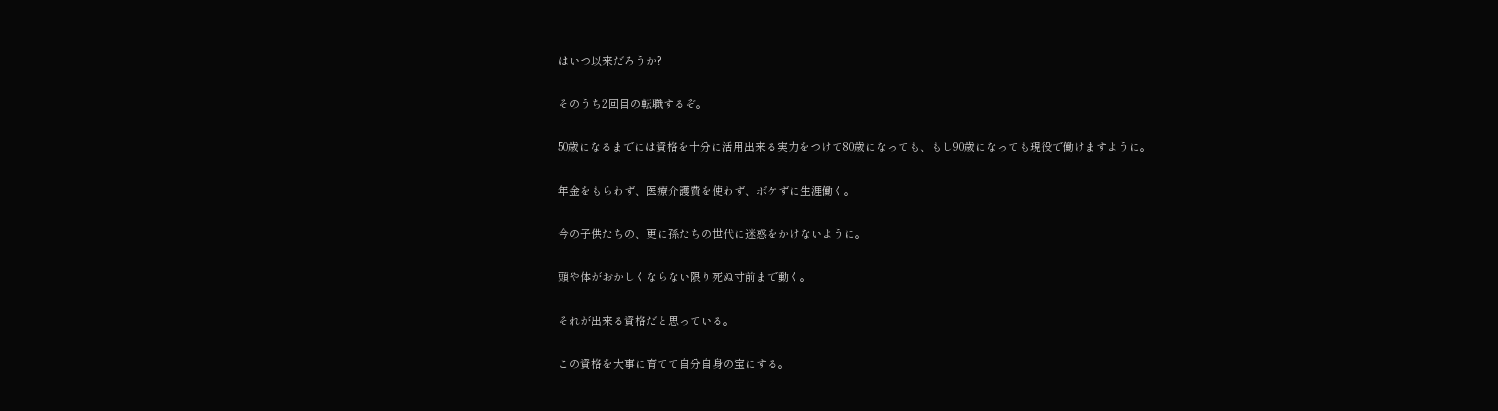はいつ以来だろうか?

そのうち2回目の転職するぞ。

50歳になるまでには資格を十分に活用出来る実力をつけて80歳になっても、もし90歳になっても現役で働けますように。

年金をもらわず、医療介護費を使わず、ボケずに生涯働く。

今の子供たちの、更に孫たちの世代に迷惑をかけないように。

頭や体がおかしくならない限り死ぬ寸前まで動く。

それが出来る資格だと思っている。

この資格を大事に育てて自分自身の宝にする。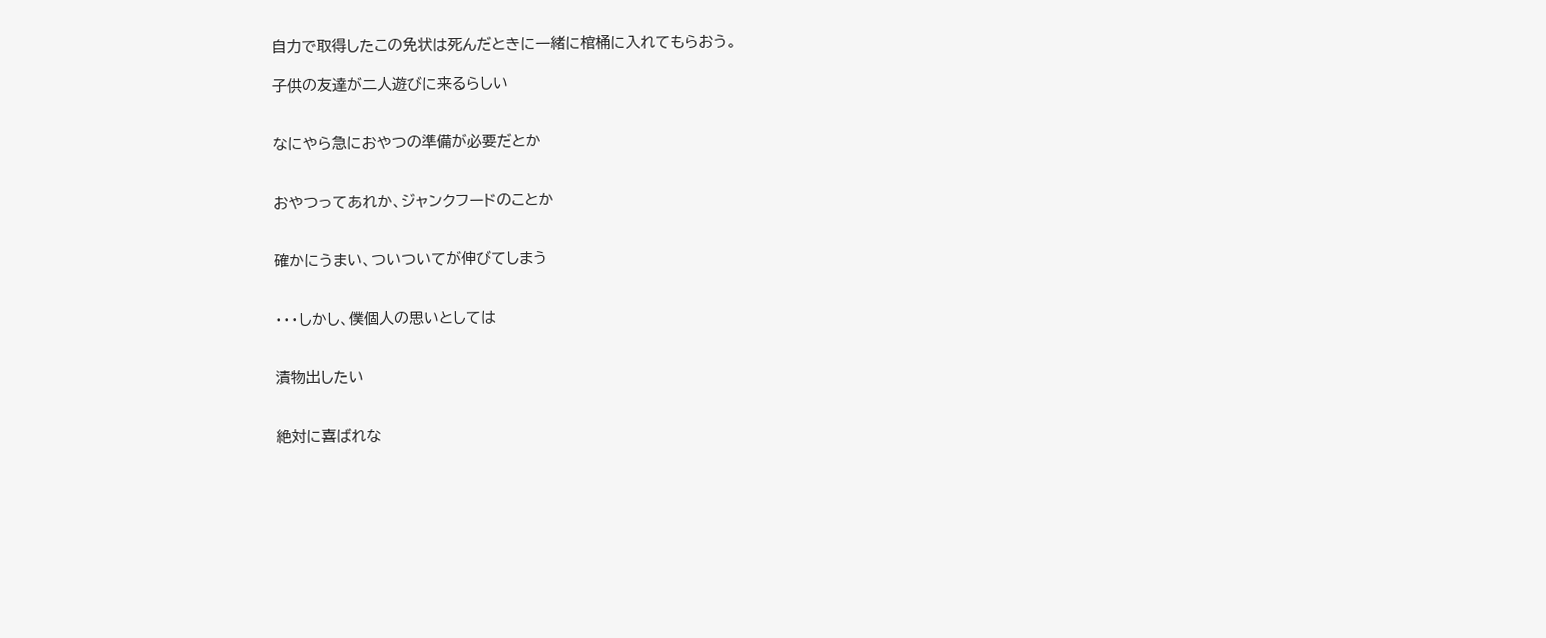自力で取得したこの免状は死んだときに一緒に棺桶に入れてもらおう。

子供の友達が二人遊びに来るらしい


なにやら急におやつの準備が必要だとか


おやつってあれか、ジャンクフードのことか


確かにうまい、ついついてが伸びてしまう


・・・しかし、僕個人の思いとしては


漬物出したい


絶対に喜ばれな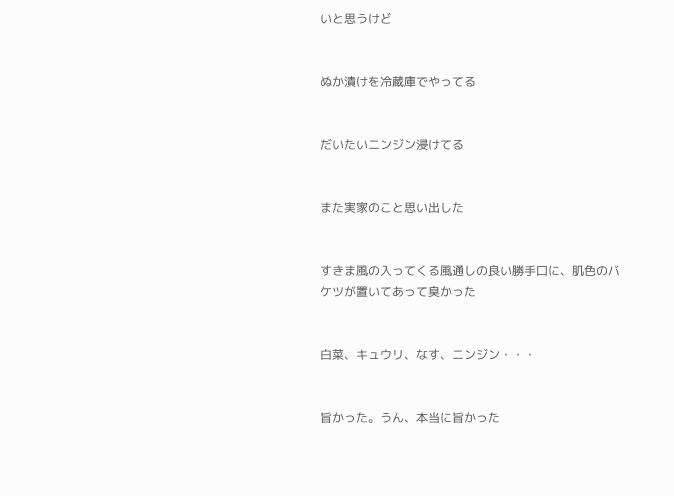いと思うけど


ぬか漬けを冷蔵庫でやってる


だいたいニンジン浸けてる


また実家のこと思い出した


すきま風の入ってくる風通しの良い勝手口に、肌色のバケツが置いてあって臭かった


白菜、キュウリ、なす、ニンジン・・・


旨かった。うん、本当に旨かった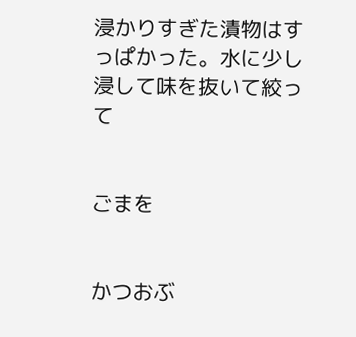浸かりすぎた漬物はすっぱかった。水に少し浸して味を抜いて絞って


ごまを


かつおぶ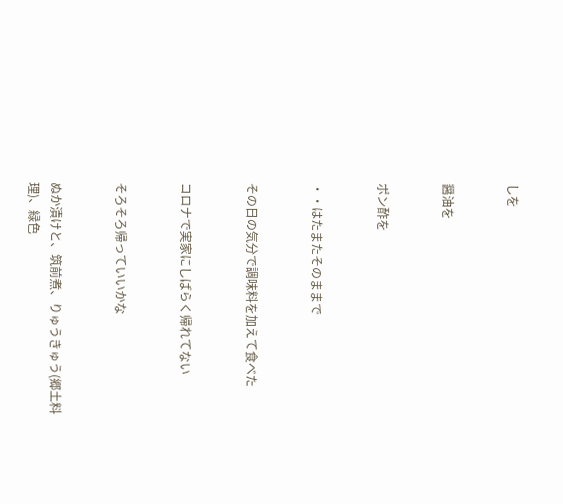しを


醤油を


ポン酢を


・・はたまたそのままで


その日の気分で調味料を加えて食べた


コロナで実家にしばらく帰れてない


そろそろ帰っていいかな


ぬか漬けと、筑前煮、りゅうきゅう(郷土料理)、緑色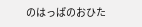のはっぱのおひた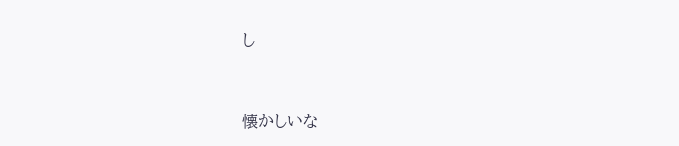し


懐かしいな